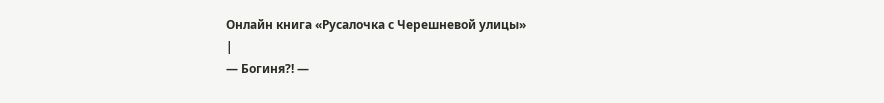Онлайн книга «Русалочка с Черешневой улицы»
|
— Богиня?! —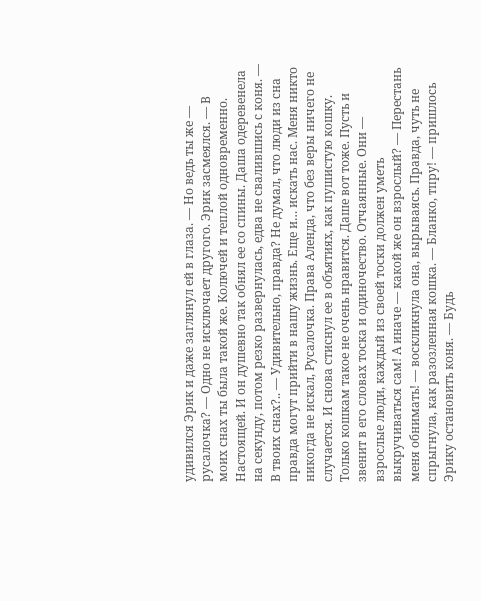удивился Эрик и даже заглянул ей в глаза. — Но ведь ты же — русалочка? — Одно не исключает другого. Эрик засмеялся. — В моих снах ты была такой же. Колючей и теплой одновременно. Настоящей. И он душевно так обнял ее со спины. Даша одеревенела на секунду, потом резко развернулась, едва не свалившись с коня. — В твоих снах?.. — Удивительно, правда? Не думал, что люди из сна правда могут прийти в нашу жизнь. Еще и… искать нас. Меня никто никогда не искал, Русалочка. Права Аленда, что без веры ничего не случается. И снова стиснул ее в объятиях, как пушистую кошку. Только кошкам такое не очень нравится. Даше вот тоже. Пусть и звенит в его словах тоска и одиночество. Отчаянные. Они — взрослые люди, каждый из своей тоски должен уметь выкручиваться сам! А иначе — какой же он взрослый? — Перестань меня обнимать! — воскликнула она, вырываясь. Правда, чуть не спрыгнула, как разозленная кошка. — Бланко, тпру! — пришлось Эрику остановить коня. — Будь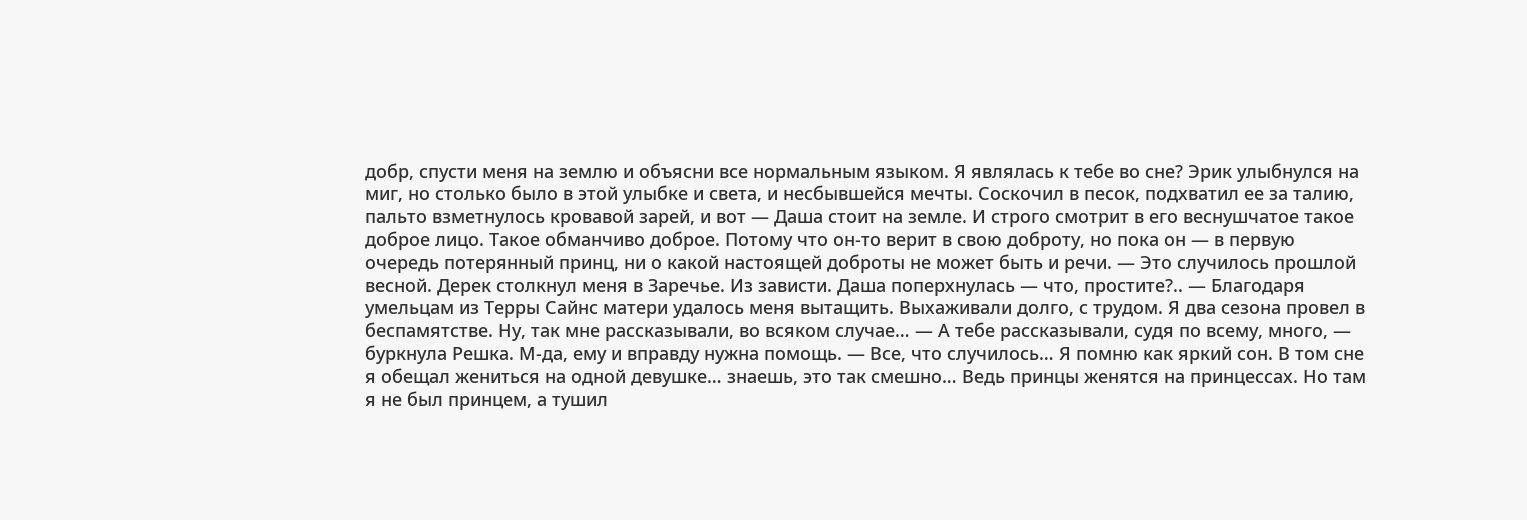добр, спусти меня на землю и объясни все нормальным языком. Я являлась к тебе во сне? Эрик улыбнулся на миг, но столько было в этой улыбке и света, и несбывшейся мечты. Соскочил в песок, подхватил ее за талию, пальто взметнулось кровавой зарей, и вот — Даша стоит на земле. И строго смотрит в его веснушчатое такое доброе лицо. Такое обманчиво доброе. Потому что он-то верит в свою доброту, но пока он — в первую очередь потерянный принц, ни о какой настоящей доброты не может быть и речи. — Это случилось прошлой весной. Дерек столкнул меня в Заречье. Из зависти. Даша поперхнулась — что, простите?.. — Благодаря умельцам из Терры Сайнс матери удалось меня вытащить. Выхаживали долго, с трудом. Я два сезона провел в беспамятстве. Ну, так мне рассказывали, во всяком случае… — А тебе рассказывали, судя по всему, много, — буркнула Решка. М-да, ему и вправду нужна помощь. — Все, что случилось… Я помню как яркий сон. В том сне я обещал жениться на одной девушке… знаешь, это так смешно… Ведь принцы женятся на принцессах. Но там я не был принцем, а тушил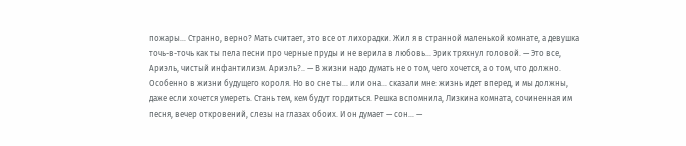пожары… Странно, верно? Мать считает, это все от лихорадки. Жил я в странной маленькой комнате, а девушка точь-в-точь как ты пела песни про черные пруды и не верила в любовь… Эрик тряхнул головой. — Это все, Ариэль, чистый инфантилизм. Ариэль?.. — В жизни надо думать не о том, чего хочется, а о том, что должно. Особенно в жизни будущего короля. Но во сне ты… или она… сказали мне: жизнь идет вперед, и мы должны, даже если хочется умереть. Стань тем, кем будут гордиться. Решка вспомнила, Лизкина комната, сочиненная им песня, вечер откровений, слезы на глазах обоих. И он думает — сон… —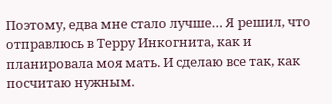Поэтому, едва мне стало лучше… Я решил, что отправлюсь в Терру Инкогнита, как и планировала моя мать. И сделаю все так, как посчитаю нужным.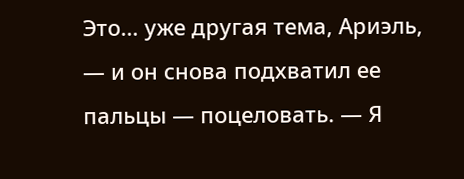Это… уже другая тема, Ариэль, — и он снова подхватил ее пальцы — поцеловать. — Я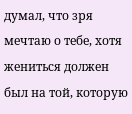думал, что зря мечтаю о тебе, хотя жениться должен был на той, которую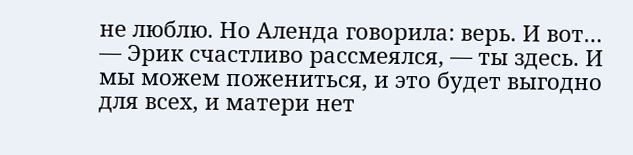не люблю. Но Аленда говорила: верь. И вот… — Эрик счастливо рассмеялся, — ты здесь. И мы можем пожениться, и это будет выгодно для всех, и матери нет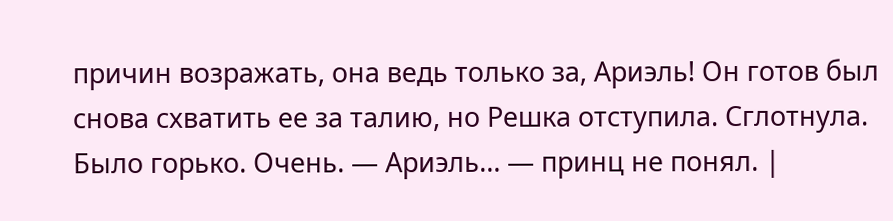причин возражать, она ведь только за, Ариэль! Он готов был снова схватить ее за талию, но Решка отступила. Сглотнула. Было горько. Очень. — Ариэль… — принц не понял. |